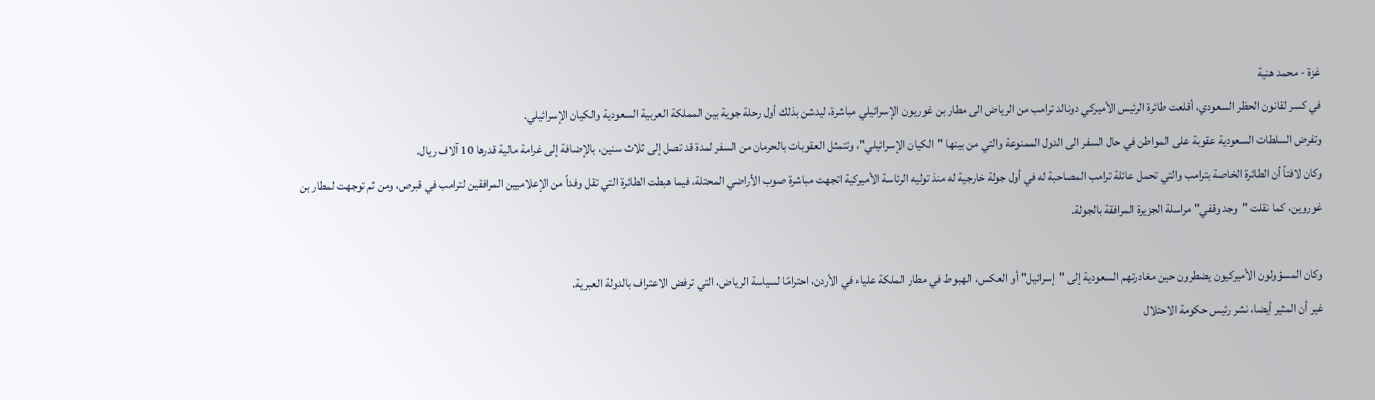غزة - محمد هنية
في كسر لقانون الحظر السعودي، أقلعت طائرة الرئيس الأميركي دونالد ترامب من الرياض الى مطار بن غوريون الإسرائيلي مباشرة، ليدشن بذلك أول رحلة جوية بين المملكة العربية السعودية والكيان الإسرائيلي.
وتفرض السلطات السعودية عقوبة على المواطن في حال السفر الى الدول الممنوعة والتي من بينها "الكيان الإسرائيلي"، وتتمثل العقوبات بالحرمان من السفر لمدة قد تصل إلى ثلاث سنين، بالإضافة إلى غرامة مالية قدرها 10 آلاف ريال.
وكان لافتاً أن الطائرة الخاصة بترامب والتي تحمل عائلة ترامب المصاحبة له في أول جولة خارجية له منذ توليه الرئاسة الأميركية اتجهت مباشرة صوب الأراضي المحتلة، فيما هبطت الطائرة التي تقل وفداً من الإعلاميين المرافقين لترامب في قبرص، ومن ثم توجهت لمطار بن غوروين، كما نقلت "وجد وقفي" مراسلة الجزيرة المرافقة بالجولة.

وكان المسؤولون الأميركيون يضطرون حين مغادرتهم السعودية إلى "إسرائيل" أو العكس، الهبوط في مطار الملكة علياء في الأردن، احترامًا لسياسة الرياض، التي ترفض الاعتراف بالدولة العبرية.
غير أن المثير أيضا، نشر رئيس حكومة الاحتلال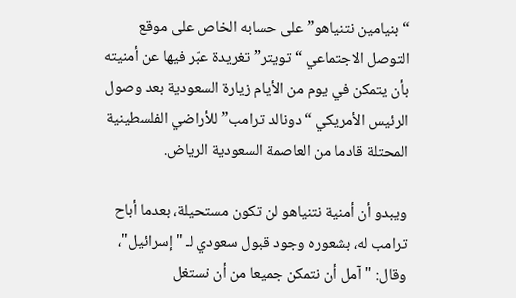“بنيامين نتنياهو” على حسابه الخاص على موقع التوصل الاجتماعي “تويتر” تغريدة عبّر فيها عن أمنيته بأن يتمكن في يوم من الأيام زيارة السعودية بعد وصول الرئيس الأمريكي “دونالد ترامب” للأراضي الفلسطينية المحتلة قادما من العاصمة السعودية الرياض.

ويبدو أن أمنية نتنياهو لن تكون مستحيلة، بعدما أباح ترامب له، بشعوره وجود قبول سعودي لـ "إسرائيل"، وقال: "آمل أن نتمكن جميعا من أن نستغل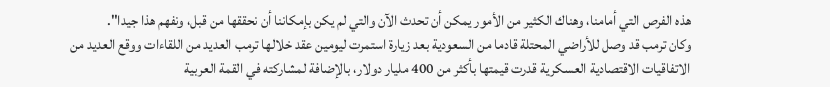هذه الفرص التي أمامنا، وهناك الكثير من الأمور يمكن أن تحدث الآن والتي لم يكن بإمكاننا أن نحققها من قبل، ونفهم هذا جيدا".
وكان ترمب قد وصل للأراضي المحتلة قادما من السعودية بعد زيارة استمرت ليومين عقد خلالها ترمب العديد من اللقاءات ووقع العديد من الاتفاقيات الاقتصادية العسكرية قدرت قيمتها بأكثر من 400 مليار دولار، بالإضافة لمشاركته في القمة العربية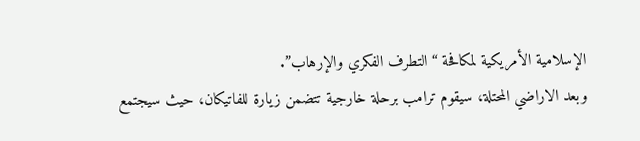الإسلامية الأمريكية لمكافحة “التطرف الفكري والإرهاب”.
وبعد الاراضي المحتلة، سيقوم ترامب برحلة خارجية تتضمن زيارة للفاتيكان، حيث سيجتمع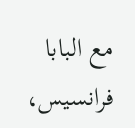مع البابا فرانسيس،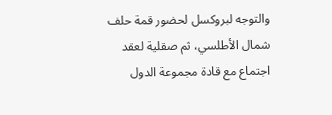والتوجه لبروكسل لحضور قمة حلف شمال الأطلسي، ثم صقلية لعقد اجتماع مع قادة مجموعة الدول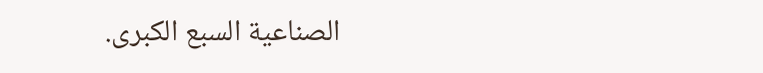الصناعية السبع الكبرى.